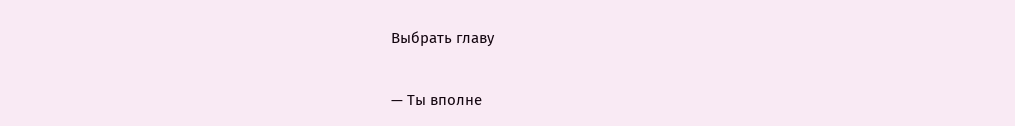Выбрать главу

— Ты вполне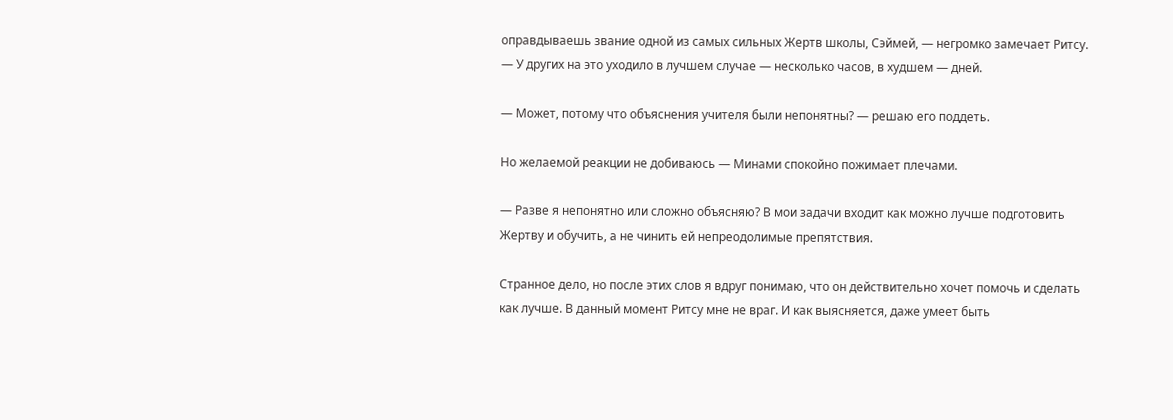оправдываешь звание одной из самых сильных Жертв школы, Сэймей, — негромко замечает Ритсу. — У других на это уходило в лучшем случае — несколько часов, в худшем — дней.

— Может, потому что объяснения учителя были непонятны? — решаю его поддеть.

Но желаемой реакции не добиваюсь — Минами спокойно пожимает плечами.

— Разве я непонятно или сложно объясняю? В мои задачи входит как можно лучше подготовить Жертву и обучить, а не чинить ей непреодолимые препятствия.

Странное дело, но после этих слов я вдруг понимаю, что он действительно хочет помочь и сделать как лучше. В данный момент Ритсу мне не враг. И как выясняется, даже умеет быть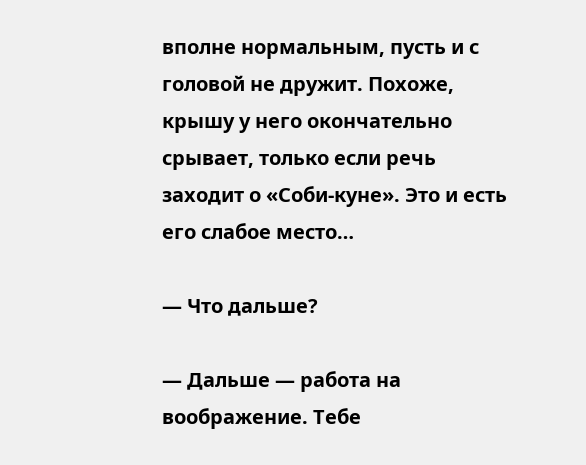вполне нормальным, пусть и с головой не дружит. Похоже, крышу у него окончательно срывает, только если речь заходит о «Соби-куне». Это и есть его слабое место…

— Что дальше?

— Дальше — работа на воображение. Тебе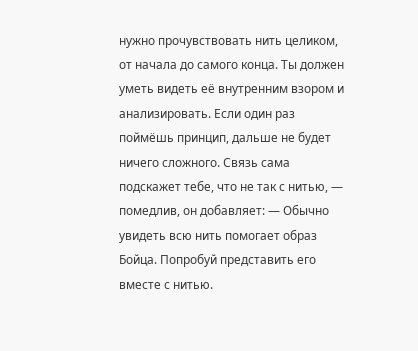нужно прочувствовать нить целиком, от начала до самого конца. Ты должен уметь видеть её внутренним взором и анализировать. Если один раз поймёшь принцип, дальше не будет ничего сложного. Связь сама подскажет тебе, что не так с нитью, — помедлив, он добавляет: — Обычно увидеть всю нить помогает образ Бойца. Попробуй представить его вместе с нитью.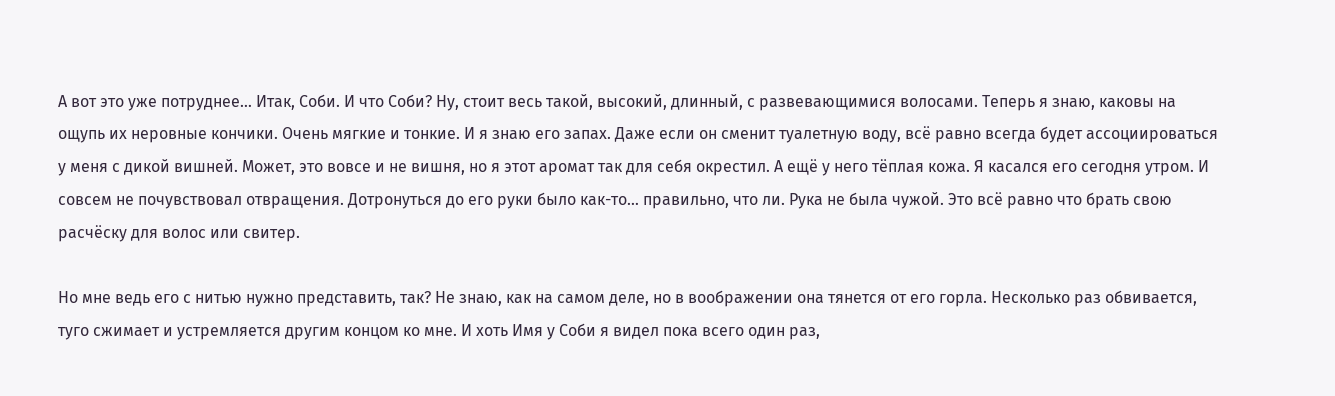А вот это уже потруднее… Итак, Соби. И что Соби? Ну, стоит весь такой, высокий, длинный, с развевающимися волосами. Теперь я знаю, каковы на ощупь их неровные кончики. Очень мягкие и тонкие. И я знаю его запах. Даже если он сменит туалетную воду, всё равно всегда будет ассоциироваться у меня с дикой вишней. Может, это вовсе и не вишня, но я этот аромат так для себя окрестил. А ещё у него тёплая кожа. Я касался его сегодня утром. И совсем не почувствовал отвращения. Дотронуться до его руки было как-то… правильно, что ли. Рука не была чужой. Это всё равно что брать свою расчёску для волос или свитер.

Но мне ведь его с нитью нужно представить, так? Не знаю, как на самом деле, но в воображении она тянется от его горла. Несколько раз обвивается, туго сжимает и устремляется другим концом ко мне. И хоть Имя у Соби я видел пока всего один раз,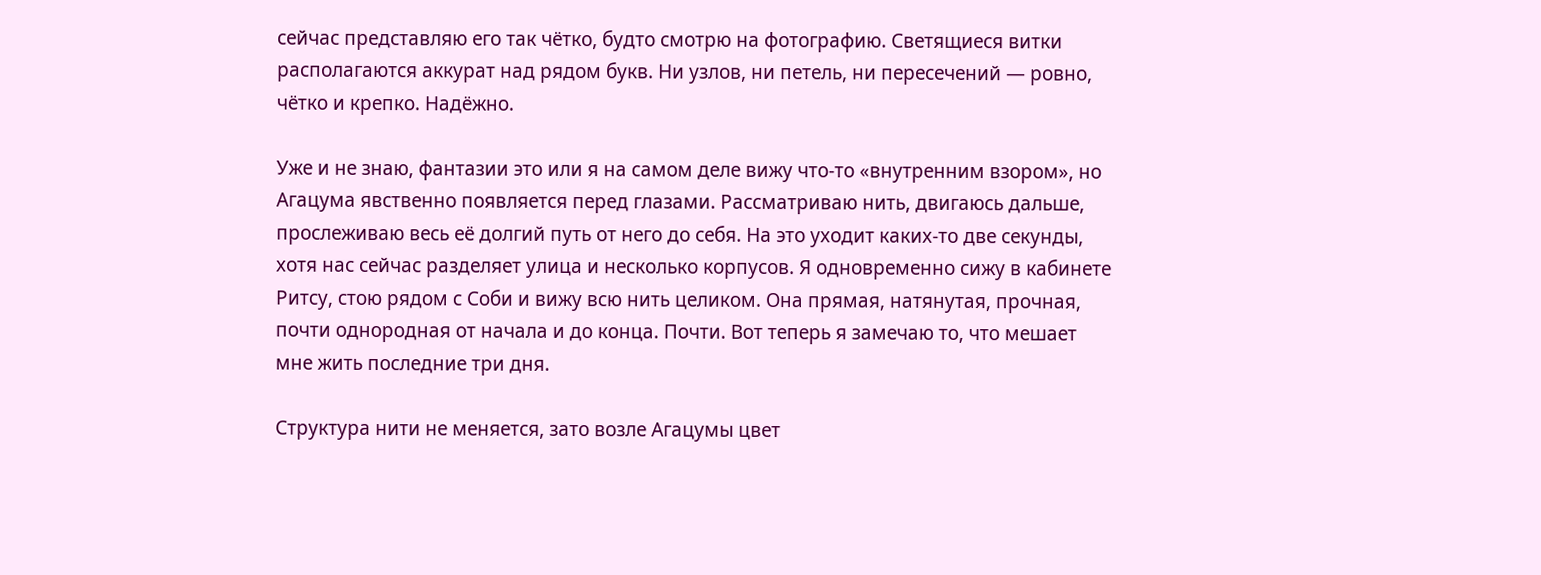сейчас представляю его так чётко, будто смотрю на фотографию. Светящиеся витки располагаются аккурат над рядом букв. Ни узлов, ни петель, ни пересечений — ровно, чётко и крепко. Надёжно.

Уже и не знаю, фантазии это или я на самом деле вижу что-то «внутренним взором», но Агацума явственно появляется перед глазами. Рассматриваю нить, двигаюсь дальше, прослеживаю весь её долгий путь от него до себя. На это уходит каких-то две секунды, хотя нас сейчас разделяет улица и несколько корпусов. Я одновременно сижу в кабинете Ритсу, стою рядом с Соби и вижу всю нить целиком. Она прямая, натянутая, прочная, почти однородная от начала и до конца. Почти. Вот теперь я замечаю то, что мешает мне жить последние три дня.

Структура нити не меняется, зато возле Агацумы цвет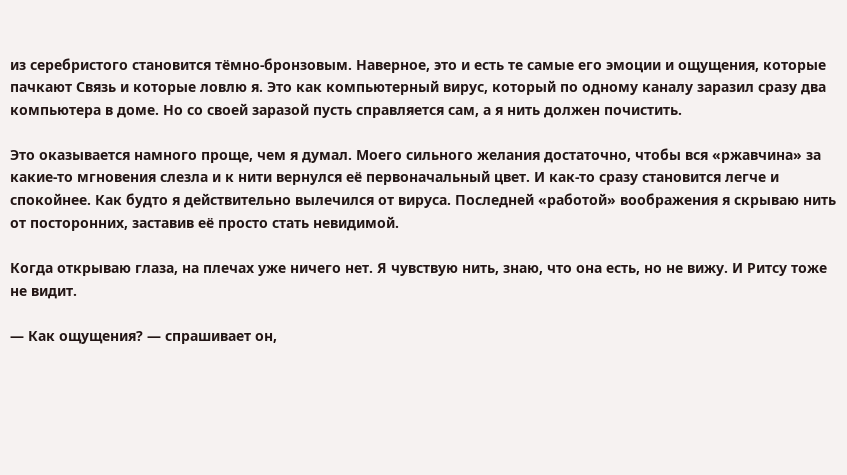из серебристого становится тёмно-бронзовым. Наверное, это и есть те самые его эмоции и ощущения, которые пачкают Связь и которые ловлю я. Это как компьютерный вирус, который по одному каналу заразил сразу два компьютера в доме. Но со своей заразой пусть справляется сам, а я нить должен почистить.

Это оказывается намного проще, чем я думал. Моего сильного желания достаточно, чтобы вся «ржавчина» за какие-то мгновения слезла и к нити вернулся её первоначальный цвет. И как-то сразу становится легче и спокойнее. Как будто я действительно вылечился от вируса. Последней «работой» воображения я скрываю нить от посторонних, заставив её просто стать невидимой.

Когда открываю глаза, на плечах уже ничего нет. Я чувствую нить, знаю, что она есть, но не вижу. И Ритсу тоже не видит.

— Как ощущения? — спрашивает он,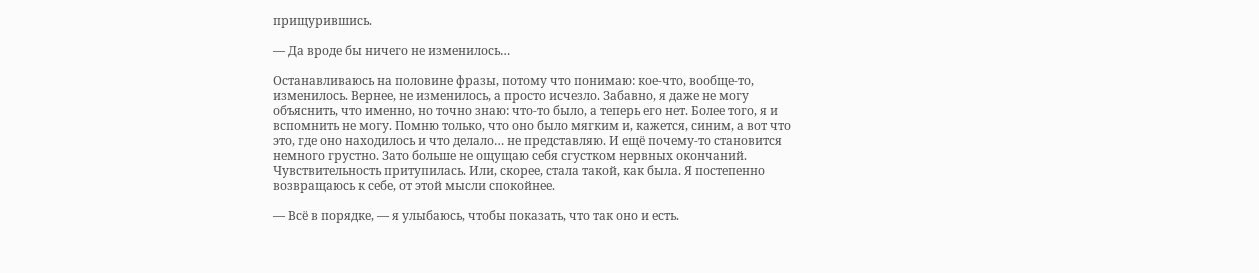прищурившись.

— Да вроде бы ничего не изменилось…

Останавливаюсь на половине фразы, потому что понимаю: кое-что, вообще-то, изменилось. Вернее, не изменилось, а просто исчезло. Забавно, я даже не могу объяснить, что именно, но точно знаю: что-то было, а теперь его нет. Более того, я и вспомнить не могу. Помню только, что оно было мягким и, кажется, синим, а вот что это, где оно находилось и что делало… не представляю. И ещё почему-то становится немного грустно. Зато больше не ощущаю себя сгустком нервных окончаний. Чувствительность притупилась. Или, скорее, стала такой, как была. Я постепенно возвращаюсь к себе, от этой мысли спокойнее.

— Всё в порядке, — я улыбаюсь, чтобы показать, что так оно и есть.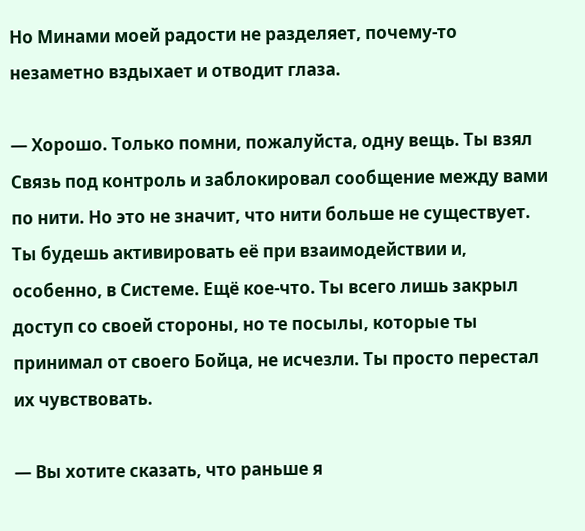Но Минами моей радости не разделяет, почему-то незаметно вздыхает и отводит глаза.

— Хорошо. Только помни, пожалуйста, одну вещь. Ты взял Связь под контроль и заблокировал сообщение между вами по нити. Но это не значит, что нити больше не существует. Ты будешь активировать её при взаимодействии и, особенно, в Системе. Ещё кое-что. Ты всего лишь закрыл доступ со своей стороны, но те посылы, которые ты принимал от своего Бойца, не исчезли. Ты просто перестал их чувствовать.

— Вы хотите сказать, что раньше я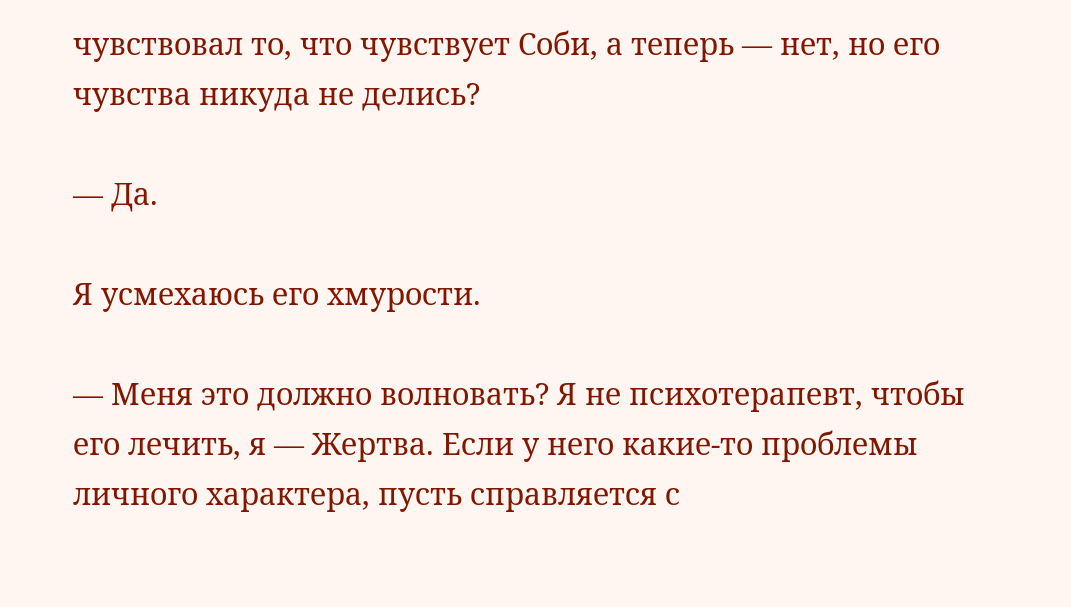чувствовал то, что чувствует Соби, а теперь — нет, но его чувства никуда не делись?

— Да.

Я усмехаюсь его хмурости.

— Меня это должно волновать? Я не психотерапевт, чтобы его лечить, я — Жертва. Если у него какие-то проблемы личного характера, пусть справляется с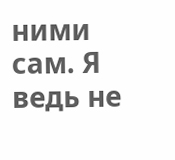ними сам. Я ведь не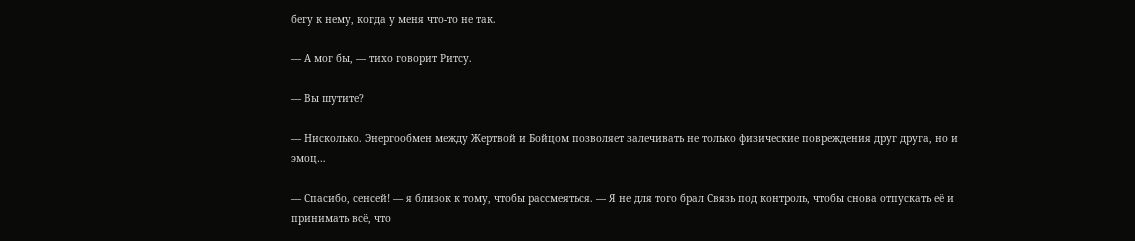бегу к нему, когда у меня что-то не так.

— А мог бы, — тихо говорит Ритсу.

— Вы шутите?

— Нисколько. Энергообмен между Жертвой и Бойцом позволяет залечивать не только физические повреждения друг друга, но и эмоц…

— Спасибо, сенсей! — я близок к тому, чтобы рассмеяться. — Я не для того брал Связь под контроль, чтобы снова отпускать её и принимать всё, что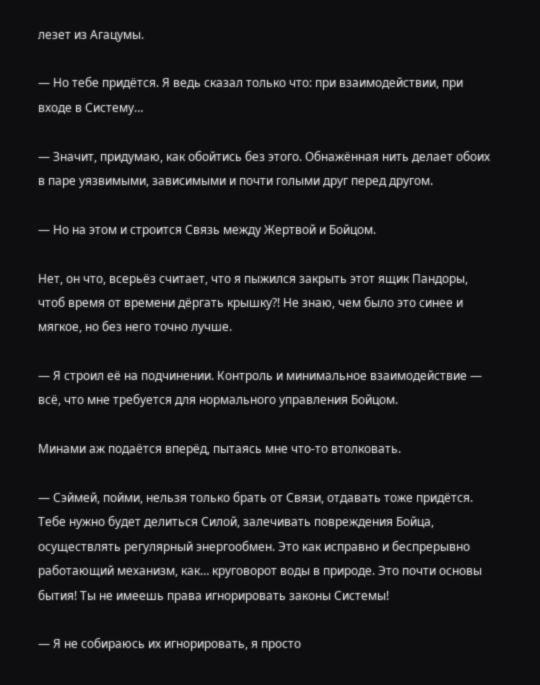лезет из Агацумы.

— Но тебе придётся. Я ведь сказал только что: при взаимодействии, при входе в Систему…

— Значит, придумаю, как обойтись без этого. Обнажённая нить делает обоих в паре уязвимыми, зависимыми и почти голыми друг перед другом.

— Но на этом и строится Связь между Жертвой и Бойцом.

Нет, он что, всерьёз считает, что я пыжился закрыть этот ящик Пандоры, чтоб время от времени дёргать крышку?! Не знаю, чем было это синее и мягкое, но без него точно лучше.

— Я строил её на подчинении. Контроль и минимальное взаимодействие — всё, что мне требуется для нормального управления Бойцом.

Минами аж подаётся вперёд, пытаясь мне что-то втолковать.

— Сэймей, пойми, нельзя только брать от Связи, отдавать тоже придётся. Тебе нужно будет делиться Силой, залечивать повреждения Бойца, осуществлять регулярный энергообмен. Это как исправно и беспрерывно работающий механизм, как… круговорот воды в природе. Это почти основы бытия! Ты не имеешь права игнорировать законы Системы!

— Я не собираюсь их игнорировать, я просто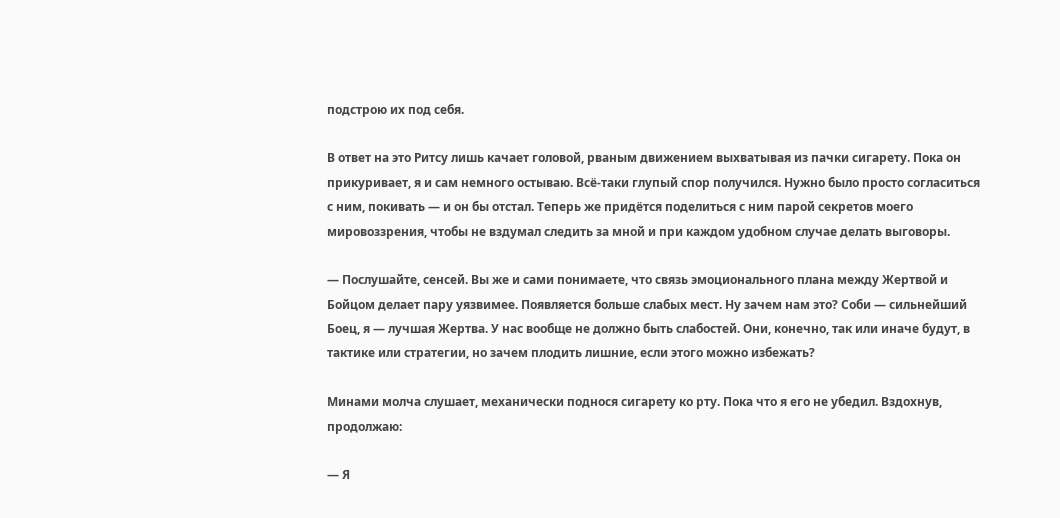подстрою их под себя.

В ответ на это Ритсу лишь качает головой, рваным движением выхватывая из пачки сигарету. Пока он прикуривает, я и сам немного остываю. Всё-таки глупый спор получился. Нужно было просто согласиться с ним, покивать — и он бы отстал. Теперь же придётся поделиться с ним парой секретов моего мировоззрения, чтобы не вздумал следить за мной и при каждом удобном случае делать выговоры.

— Послушайте, сенсей. Вы же и сами понимаете, что связь эмоционального плана между Жертвой и Бойцом делает пару уязвимее. Появляется больше слабых мест. Ну зачем нам это? Соби — сильнейший Боец, я — лучшая Жертва. У нас вообще не должно быть слабостей. Они, конечно, так или иначе будут, в тактике или стратегии, но зачем плодить лишние, если этого можно избежать?

Минами молча слушает, механически поднося сигарету ко рту. Пока что я его не убедил. Вздохнув, продолжаю:

— Я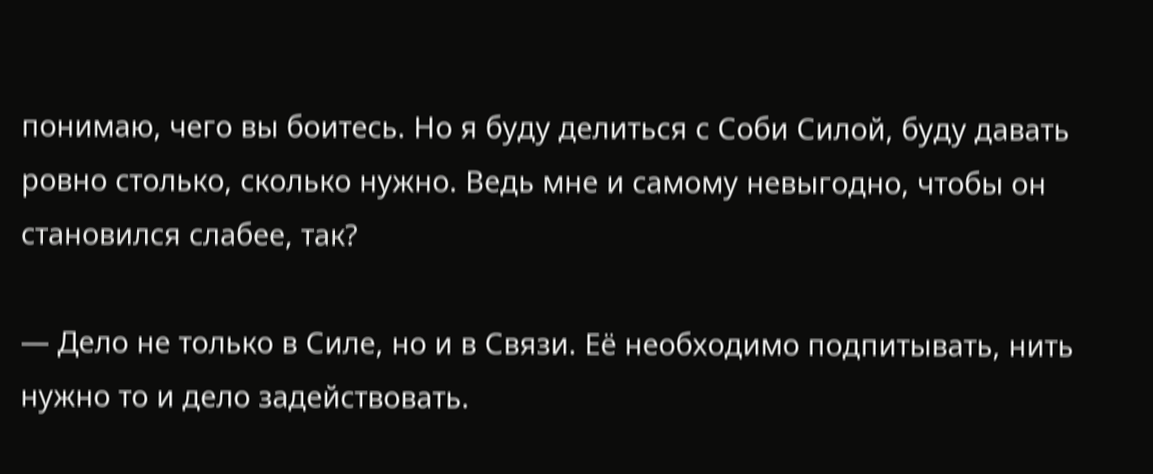понимаю, чего вы боитесь. Но я буду делиться с Соби Силой, буду давать ровно столько, сколько нужно. Ведь мне и самому невыгодно, чтобы он становился слабее, так?

— Дело не только в Силе, но и в Связи. Её необходимо подпитывать, нить нужно то и дело задействовать.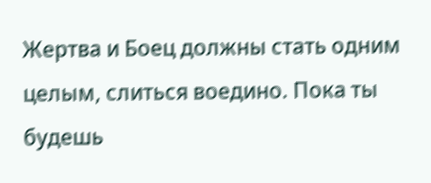Жертва и Боец должны стать одним целым, слиться воедино. Пока ты будешь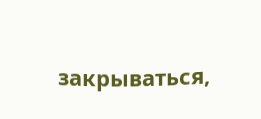закрываться,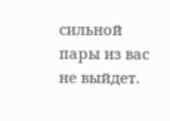сильной пары из вас не выйдет.